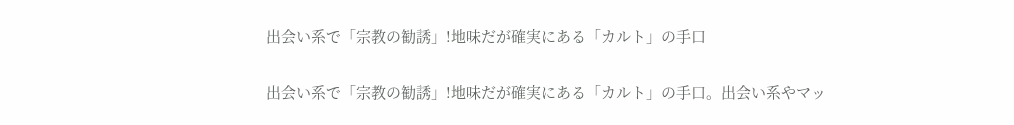出会い系で「宗教の勧誘」!地味だが確実にある「カルト」の手口

出会い系で「宗教の勧誘」!地味だが確実にある「カルト」の手口。出会い系やマッ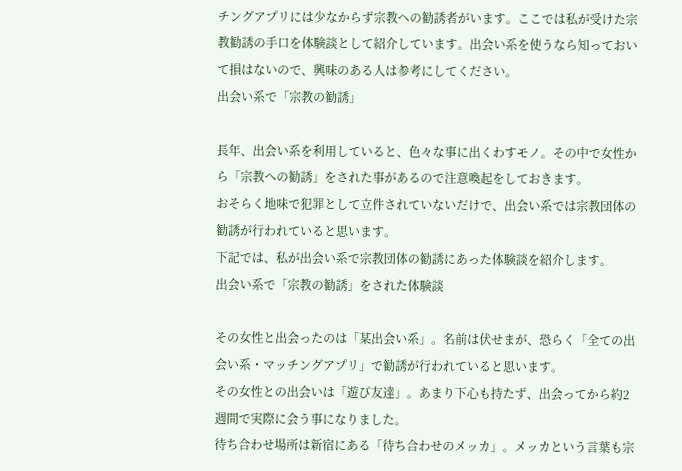チングアプリには少なからず宗教への勧誘者がいます。ここでは私が受けた宗教勧誘の手口を体験談として紹介しています。出会い系を使うなら知っておいて損はないので、興味のある人は参考にしてください。
出会い系で「宗教の勧誘」

長年、出会い系を利用していると、色々な事に出くわすモノ。その中で女性から「宗教への勧誘」をされた事があるので注意喚起をしておきます。
おそらく地味で犯罪として立件されていないだけで、出会い系では宗教団体の勧誘が行われていると思います。
下記では、私が出会い系で宗教団体の勧誘にあった体験談を紹介します。
出会い系で「宗教の勧誘」をされた体験談

その女性と出会ったのは「某出会い系」。名前は伏せまが、恐らく「全ての出会い系・マッチングアプリ」で勧誘が行われていると思います。
その女性との出会いは「遊び友達」。あまり下心も持たず、出会ってから約2週間で実際に会う事になりました。
待ち合わせ場所は新宿にある「待ち合わせのメッカ」。メッカという言葉も宗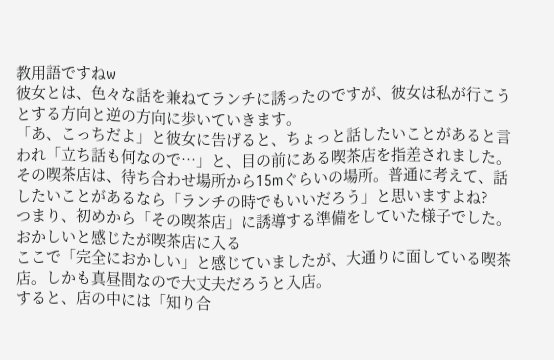教用語ですねw
彼女とは、色々な話を兼ねてランチに誘ったのですが、彼女は私が行こうとする方向と逆の方向に歩いていきます。
「あ、こっちだよ」と彼女に告げると、ちょっと話したいことがあると言われ「立ち話も何なので…」と、目の前にある喫茶店を指差されました。
その喫茶店は、待ち合わせ場所から15mぐらいの場所。普通に考えて、話したいことがあるなら「ランチの時でもいいだろう」と思いますよね?
つまり、初めから「その喫茶店」に誘導する準備をしていた様子でした。
おかしいと感じたが喫茶店に入る
ここで「完全におかしい」と感じていましたが、大通りに面している喫茶店。しかも真昼間なので大丈夫だろうと入店。
すると、店の中には「知り合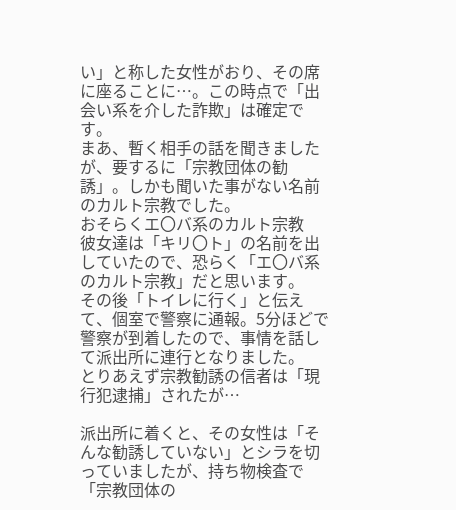い」と称した女性がおり、その席に座ることに…。この時点で「出会い系を介した詐欺」は確定です。
まあ、暫く相手の話を聞きましたが、要するに「宗教団体の勧誘」。しかも聞いた事がない名前のカルト宗教でした。
おそらくエ〇バ系のカルト宗教
彼女達は「キリ〇ト」の名前を出していたので、恐らく「エ〇バ系のカルト宗教」だと思います。
その後「トイレに行く」と伝えて、個室で警察に通報。5分ほどで警察が到着したので、事情を話して派出所に連行となりました。
とりあえず宗教勧誘の信者は「現行犯逮捕」されたが…

派出所に着くと、その女性は「そんな勧誘していない」とシラを切っていましたが、持ち物検査で「宗教団体の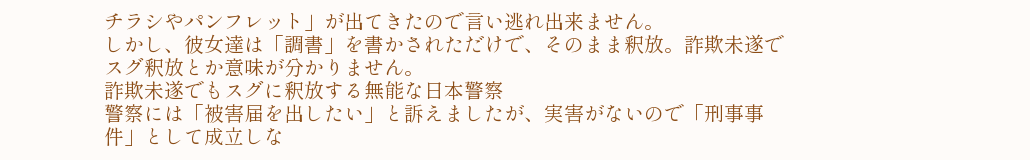チラシやパンフレット」が出てきたので言い逃れ出来ません。
しかし、彼女達は「調書」を書かされただけで、そのまま釈放。詐欺未遂でスグ釈放とか意味が分かりません。
詐欺未遂でもスグに釈放する無能な日本警察
警察には「被害届を出したい」と訴えましたが、実害がないので「刑事事件」として成立しな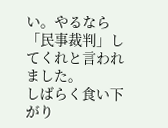い。やるなら「民事裁判」してくれと言われました。
しばらく食い下がり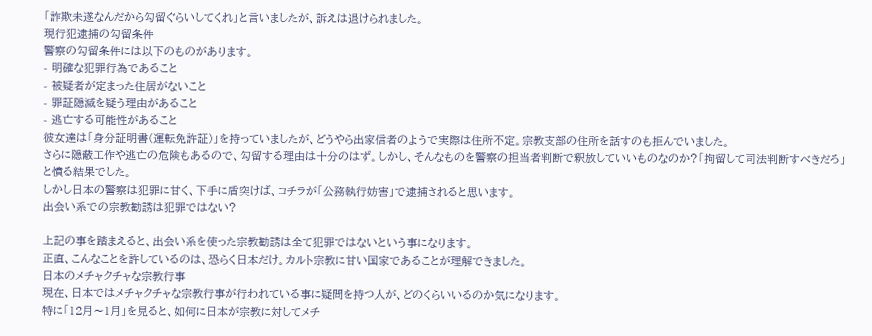「詐欺未遂なんだから勾留ぐらいしてくれ」と言いましたが、訴えは退けられました。
現行犯逮捕の勾留条件
警察の勾留条件には以下のものがあります。
- 明確な犯罪行為であること
- 被疑者が定まった住居がないこと
- 罪証隠滅を疑う理由があること
- 逃亡する可能性があること
彼女達は「身分証明書(運転免許証)」を持っていましたが、どうやら出家信者のようで実際は住所不定。宗教支部の住所を話すのも拒んでいました。
さらに隠蔽工作や逃亡の危険もあるので、勾留する理由は十分のはず。しかし、そんなものを警察の担当者判断で釈放していいものなのか?「拘留して司法判断すべきだろ」と憤る結果でした。
しかし日本の警察は犯罪に甘く、下手に盾突けば、コチラが「公務執行妨害」で逮捕されると思います。
出会い系での宗教勧誘は犯罪ではない?

上記の事を踏まえると、出会い系を使った宗教勧誘は全て犯罪ではないという事になります。
正直、こんなことを許しているのは、恐らく日本だけ。カルト宗教に甘い国家であることが理解できました。
日本のメチャクチャな宗教行事
現在、日本ではメチャクチャな宗教行事が行われている事に疑問を持つ人が、どのくらいいるのか気になります。
特に「12月〜1月」を見ると、如何に日本が宗教に対してメチ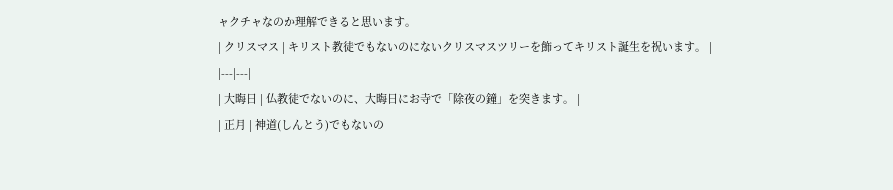ャクチャなのか理解できると思います。
| クリスマス | キリスト教徒でもないのにないクリスマスツリーを飾ってキリスト誕生を祝います。 |
|---|---|
| 大晦日 | 仏教徒でないのに、大晦日にお寺で「除夜の鐘」を突きます。 |
| 正月 | 神道(しんとう)でもないの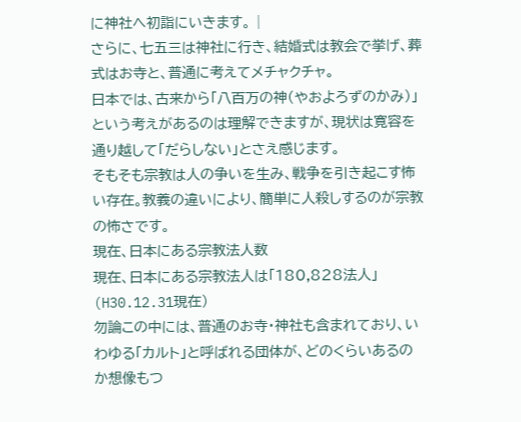に神社へ初詣にいきます。 |
さらに、七五三は神社に行き、結婚式は教会で挙げ、葬式はお寺と、普通に考えてメチャクチャ。
日本では、古来から「八百万の神(やおよろずのかみ)」という考えがあるのは理解できますが、現状は寛容を通り越して「だらしない」とさえ感じます。
そもそも宗教は人の争いを生み、戦争を引き起こす怖い存在。教義の違いにより、簡単に人殺しするのが宗教の怖さです。
現在、日本にある宗教法人数
現在、日本にある宗教法人は「180,828法人」(H30.12.31現在)
勿論この中には、普通のお寺・神社も含まれており、いわゆる「カルト」と呼ばれる団体が、どのくらいあるのか想像もつ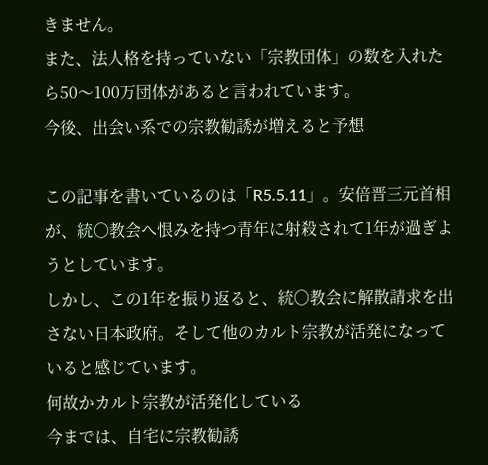きません。
また、法人格を持っていない「宗教団体」の数を入れたら50〜100万団体があると言われています。
今後、出会い系での宗教勧誘が増えると予想

この記事を書いているのは「R5.5.11」。安倍晋三元首相が、統〇教会へ恨みを持つ青年に射殺されて1年が過ぎようとしています。
しかし、この1年を振り返ると、統〇教会に解散請求を出さない日本政府。そして他のカルト宗教が活発になっていると感じています。
何故かカルト宗教が活発化している
今までは、自宅に宗教勧誘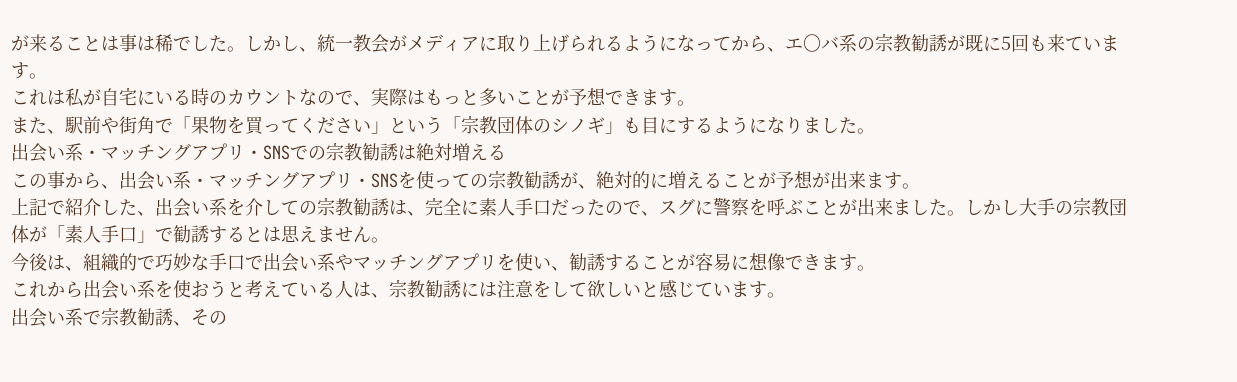が来ることは事は稀でした。しかし、統一教会がメディアに取り上げられるようになってから、エ〇バ系の宗教勧誘が既に5回も来ています。
これは私が自宅にいる時のカウントなので、実際はもっと多いことが予想できます。
また、駅前や街角で「果物を買ってください」という「宗教団体のシノギ」も目にするようになりました。
出会い系・マッチングアプリ・SNSでの宗教勧誘は絶対増える
この事から、出会い系・マッチングアプリ・SNSを使っての宗教勧誘が、絶対的に増えることが予想が出来ます。
上記で紹介した、出会い系を介しての宗教勧誘は、完全に素人手口だったので、スグに警察を呼ぶことが出来ました。しかし大手の宗教団体が「素人手口」で勧誘するとは思えません。
今後は、組織的で巧妙な手口で出会い系やマッチングアプリを使い、勧誘することが容易に想像できます。
これから出会い系を使おうと考えている人は、宗教勧誘には注意をして欲しいと感じています。
出会い系で宗教勧誘、その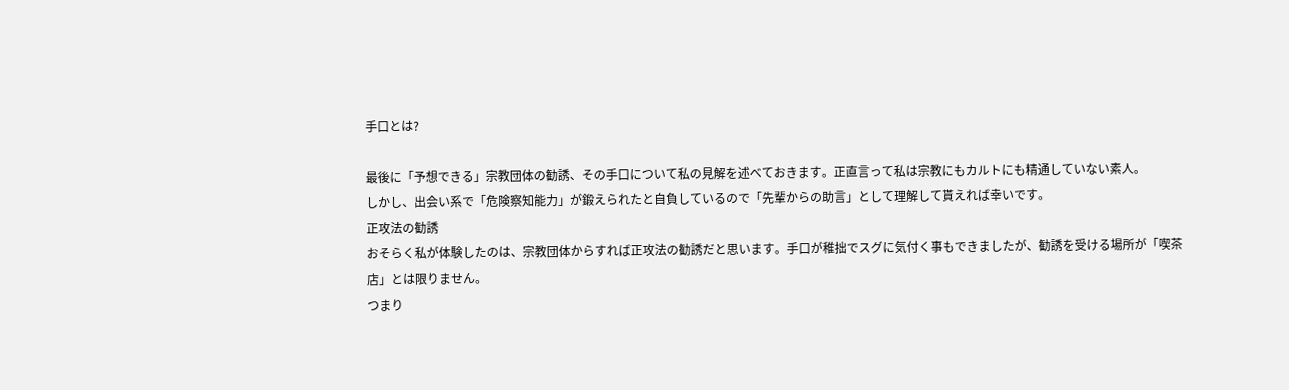手口とは?

最後に「予想できる」宗教団体の勧誘、その手口について私の見解を述べておきます。正直言って私は宗教にもカルトにも精通していない素人。
しかし、出会い系で「危険察知能力」が鍛えられたと自負しているので「先輩からの助言」として理解して貰えれば幸いです。
正攻法の勧誘
おそらく私が体験したのは、宗教団体からすれば正攻法の勧誘だと思います。手口が稚拙でスグに気付く事もできましたが、勧誘を受ける場所が「喫茶店」とは限りません。
つまり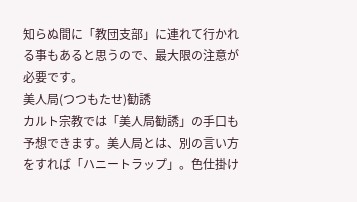知らぬ間に「教団支部」に連れて行かれる事もあると思うので、最大限の注意が必要です。
美人局(つつもたせ)勧誘
カルト宗教では「美人局勧誘」の手口も予想できます。美人局とは、別の言い方をすれば「ハニートラップ」。色仕掛け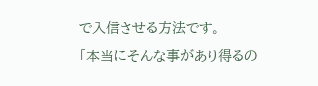で入信させる方法です。
「本当にそんな事があり得るの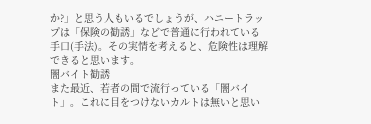か?」と思う人もいるでしょうが、ハニートラップは「保険の勧誘」などで普通に行われている手口(手法)。その実情を考えると、危険性は理解できると思います。
闇バイト勧誘
また最近、若者の間で流行っている「闇バイト」。これに目をつけないカルトは無いと思い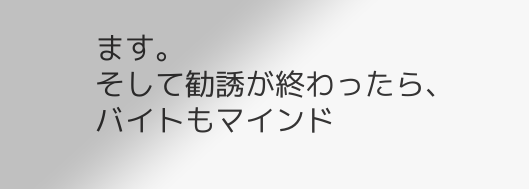ます。
そして勧誘が終わったら、バイトもマインド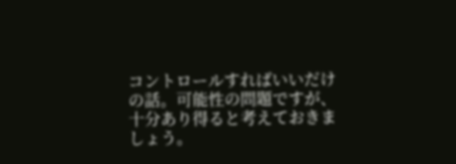コントロールすればいいだけの話。可能性の問題ですが、十分あり得ると考えておきましょう。